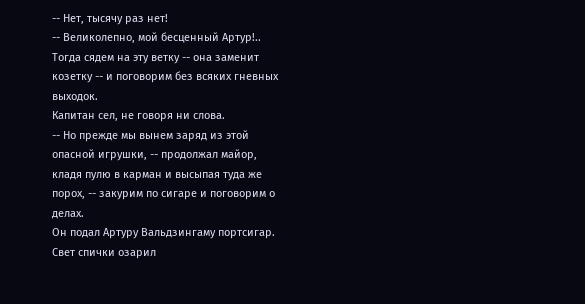-- Нет, тысячу раз нет!
-- Великолепно, мой бесценный Артур!.. Тогда сядем на эту ветку -- она заменит козетку -- и поговорим без всяких гневных выходок.
Капитан сел, не говоря ни слова.
-- Но прежде мы вынем заряд из этой опасной игрушки, -- продолжал майор, кладя пулю в карман и высыпая туда же порох, -- закурим по сигаре и поговорим о делах.
Он подал Артуру Вальдзингаму портсигар. Свет спички озарил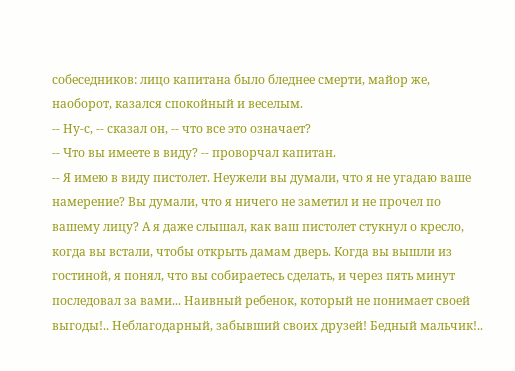собеседников: лицо капитана было бледнее смерти, майор же, наоборот, казался спокойный и веселым.
-- Ну-с, -- сказал он, -- что все это означает?
-- Что вы имеете в виду? -- проворчал капитан.
-- Я имею в виду пистолет. Неужели вы думали, что я не угадаю ваше намерение? Вы думали, что я ничего не заметил и не прочел по вашему лицу? А я даже слышал, как ваш пистолет стукнул о кресло, когда вы встали, чтобы открыть дамам дверь. Когда вы вышли из гостиной, я понял, что вы собираетесь сделать, и через пять минут последовал за вами... Наивный ребенок, который не понимает своей выгоды!.. Неблагодарный, забывший своих друзей! Бедный мальчик!..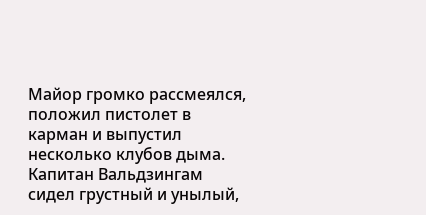Майор громко рассмеялся, положил пистолет в карман и выпустил несколько клубов дыма. Капитан Вальдзингам сидел грустный и унылый,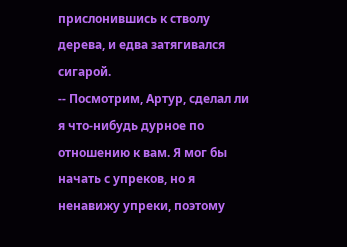прислонившись к стволу дерева, и едва затягивался сигарой.
-- Посмотрим, Артур, сделал ли я что-нибудь дурное по отношению к вам. Я мог бы начать с упреков, но я ненавижу упреки, поэтому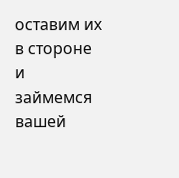оставим их в стороне и займемся вашей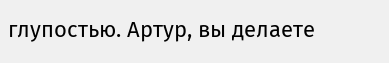глупостью. Артур, вы делаете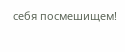себя посмешищем!